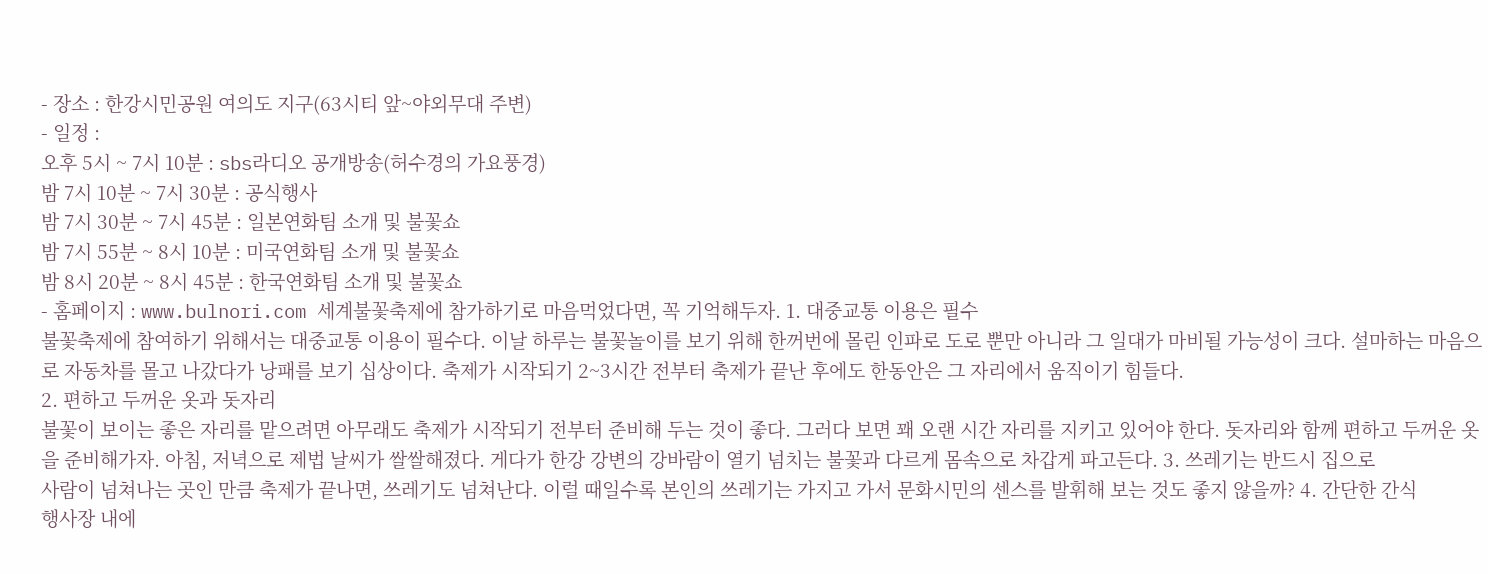- 장소 : 한강시민공원 여의도 지구(63시티 앞~야외무대 주변)
- 일정 :
오후 5시 ~ 7시 10분 : sbs라디오 공개방송(허수경의 가요풍경)
밤 7시 10분 ~ 7시 30분 : 공식행사
밤 7시 30분 ~ 7시 45분 : 일본연화팀 소개 및 불꽃쇼
밤 7시 55분 ~ 8시 10분 : 미국연화팀 소개 및 불꽃쇼
밤 8시 20분 ~ 8시 45분 : 한국연화팀 소개 및 불꽃쇼
- 홈페이지 : www.bulnori.com 세계불꽃축제에 참가하기로 마음먹었다면, 꼭 기억해두자. 1. 대중교통 이용은 필수
불꽃축제에 참여하기 위해서는 대중교통 이용이 필수다. 이날 하루는 불꽃놀이를 보기 위해 한꺼번에 몰린 인파로 도로 뿐만 아니라 그 일대가 마비될 가능성이 크다. 설마하는 마음으로 자동차를 몰고 나갔다가 낭패를 보기 십상이다. 축제가 시작되기 2~3시간 전부터 축제가 끝난 후에도 한동안은 그 자리에서 움직이기 힘들다.
2. 편하고 두꺼운 옷과 돗자리
불꽃이 보이는 좋은 자리를 맡으려면 아무래도 축제가 시작되기 전부터 준비해 두는 것이 좋다. 그러다 보면 꽤 오랜 시간 자리를 지키고 있어야 한다. 돗자리와 함께 편하고 두꺼운 옷을 준비해가자. 아침, 저녁으로 제법 날씨가 쌀쌀해졌다. 게다가 한강 강변의 강바람이 열기 넘치는 불꽃과 다르게 몸속으로 차갑게 파고든다. 3. 쓰레기는 반드시 집으로
사람이 넘쳐나는 곳인 만큼 축제가 끝나면, 쓰레기도 넘쳐난다. 이럴 때일수록 본인의 쓰레기는 가지고 가서 문화시민의 센스를 발휘해 보는 것도 좋지 않을까? 4. 간단한 간식
행사장 내에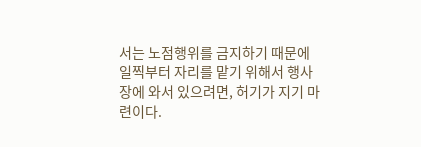서는 노점행위를 금지하기 때문에 일찍부터 자리를 맡기 위해서 행사장에 와서 있으려면, 허기가 지기 마련이다.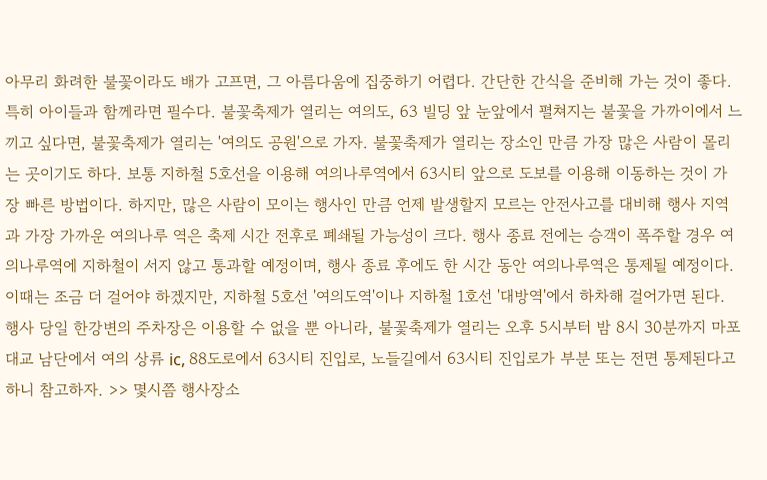아무리 화려한 불꽃이라도 배가 고프면, 그 아름다움에 집중하기 어렵다. 간단한 간식을 준비해 가는 것이 좋다. 특히 아이들과 함께라면 필수다. 불꽃축제가 열리는 여의도, 63 빌딩 앞 눈앞에서 펼쳐지는 불꽃을 가까이에서 느끼고 싶다면, 불꽃축제가 열리는 '여의도 공원'으로 가자. 불꽃축제가 열리는 장소인 만큼 가장 많은 사람이 몰리는 곳이기도 하다. 보통 지하철 5호선을 이용해 여의나루역에서 63시티 앞으로 도보를 이용해 이동하는 것이 가장 빠른 방법이다. 하지만, 많은 사람이 모이는 행사인 만큼 언제 발생할지 모르는 안전사고를 대비해 행사 지역과 가장 가까운 여의나루 역은 축제 시간 전후로 폐쇄될 가능성이 크다. 행사 종료 전에는 승객이 폭주할 경우 여의나루역에 지하철이 서지 않고 통과할 예정이며, 행사 종료 후에도 한 시간 동안 여의나루역은 통제될 예정이다. 이때는 조금 더 걸어야 하겠지만, 지하철 5호선 '여의도역'이나 지하철 1호선 '대방역'에서 하차해 걸어가면 된다. 행사 당일 한강변의 주차장은 이용할 수 없을 뿐 아니라, 불꽃축제가 열리는 오후 5시부터 밤 8시 30분까지 마포대교 남단에서 여의 상류 ic, 88도로에서 63시티 진입로, 노들길에서 63시티 진입로가 부분 또는 전면 통제된다고 하니 참고하자. >> 몇시쯤 행사장소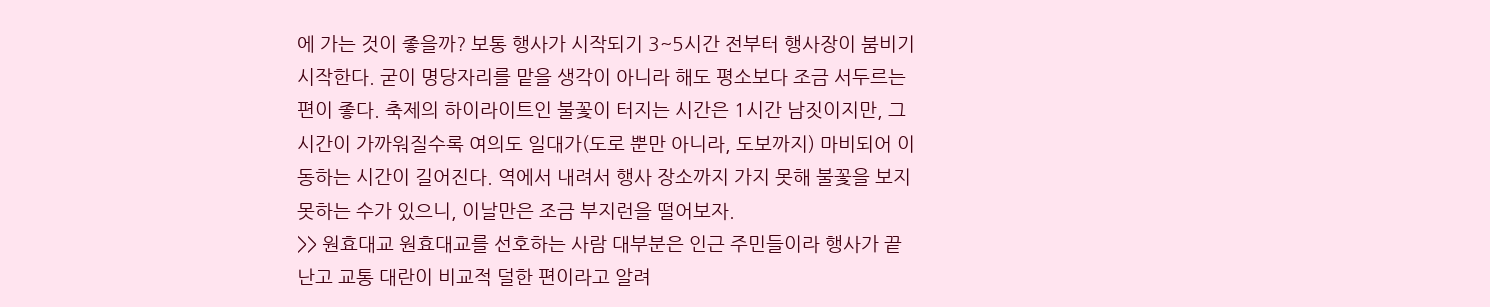에 가는 것이 좋을까? 보통 행사가 시작되기 3~5시간 전부터 행사장이 붐비기 시작한다. 굳이 명당자리를 맡을 생각이 아니라 해도 평소보다 조금 서두르는 편이 좋다. 축제의 하이라이트인 불꽃이 터지는 시간은 1시간 남짓이지만, 그 시간이 가까워질수록 여의도 일대가(도로 뿐만 아니라, 도보까지) 마비되어 이동하는 시간이 길어진다. 역에서 내려서 행사 장소까지 가지 못해 불꽃을 보지 못하는 수가 있으니, 이날만은 조금 부지런을 떨어보자.
>> 원효대교 원효대교를 선호하는 사람 대부분은 인근 주민들이라 행사가 끝난고 교통 대란이 비교적 덜한 편이라고 알려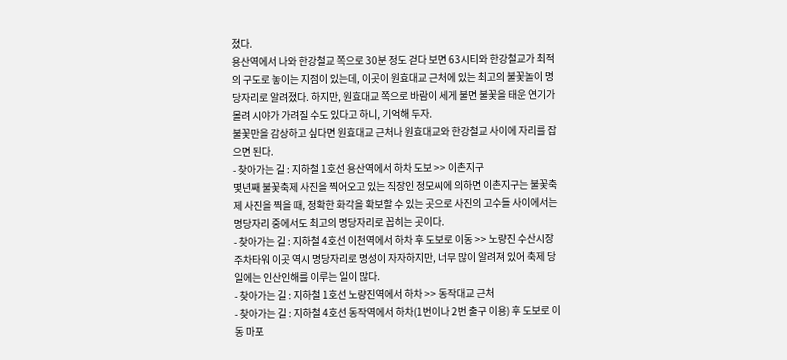졌다.
용산역에서 나와 한강철교 쪽으로 30분 정도 걷다 보면 63시티와 한강철교가 최적의 구도로 놓이는 지점이 있는데, 이곳이 원효대교 근처에 있는 최고의 불꽃놀이 명당자리로 알려졌다. 하지만, 원효대교 쪽으로 바람이 세게 불면 불꽃을 태운 연기가 몰려 시야가 가려질 수도 있다고 하니, 기억해 두자.
불꽃만을 감상하고 싶다면 원효대교 근처나 원효대교와 한강철교 사이에 자리를 잡으면 된다.
- 찾아가는 길 : 지하철 1호선 용산역에서 하차 도보 >> 이촌지구
몇년째 불꽃축제 사진을 찍어오고 있는 직장인 정모씨에 의하면 이촌지구는 불꽃축제 사진을 찍을 때, 정확한 화각을 확보할 수 있는 곳으로 사진의 고수들 사이에서는 명당자리 중에서도 최고의 명당자리로 꼽히는 곳이다.
- 찾아가는 길 : 지하철 4호선 이천역에서 하차 후 도보로 이동 >> 노량진 수산시장 주차타워 이곳 역시 명당자리로 명성이 자자하지만, 너무 많이 알려져 있어 축제 당일에는 인산인해를 이루는 일이 많다.
- 찾아가는 길 : 지하철 1호선 노량진역에서 하차 >> 동작대교 근처
- 찾아가는 길 : 지하철 4호선 동작역에서 하차(1번이나 2번 출구 이용) 후 도보로 이동 마포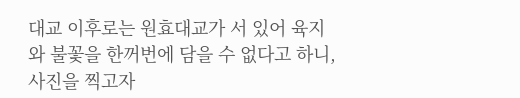대교 이후로는 원효대교가 서 있어 육지와 불꽃을 한꺼번에 담을 수 없다고 하니, 사진을 찍고자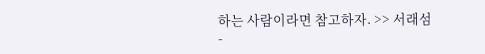하는 사람이라면 참고하자. >> 서래섬
-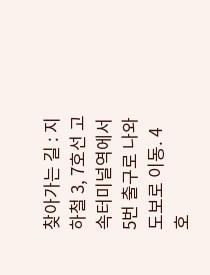찾아가는 길 : 지하철 3, 7호선 고속터미널역에서 5번 출구로 나와 도보로 이동. 4호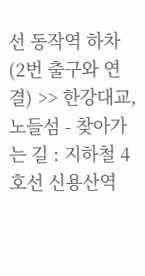선 동작역 하차 (2번 출구와 연결) >> 한강대교, 노들섬 - 찾아가는 길 : 지하철 4호선 신용산역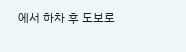에서 하차 후 도보로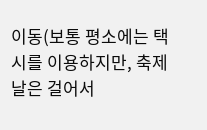이동(보통 평소에는 택시를 이용하지만, 축제날은 걸어서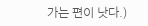가는 편이 낫다.)